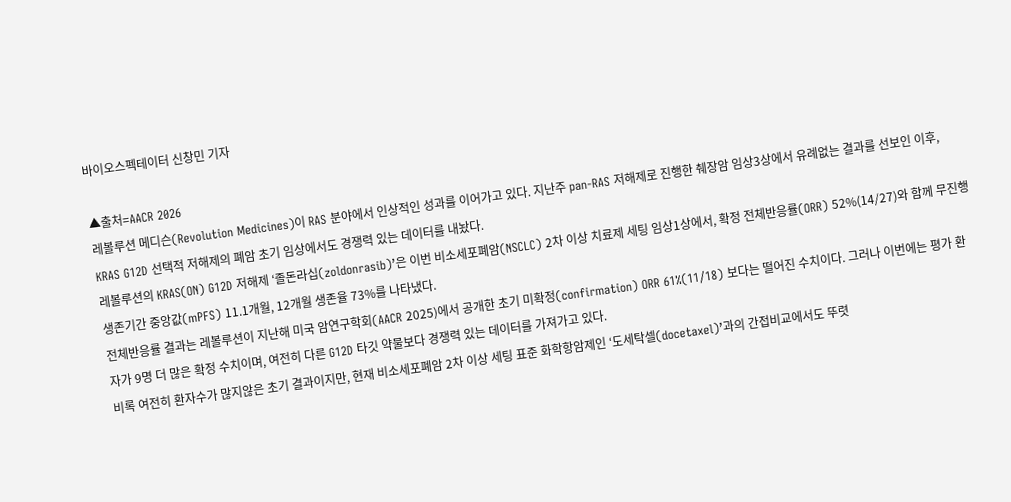바이오스펙테이터 신창민 기자

▲출처=AACR 2026
레볼루션 메디슨(Revolution Medicines)이 RAS 분야에서 인상적인 성과를 이어가고 있다. 지난주 pan-RAS 저해제로 진행한 췌장암 임상3상에서 유례없는 결과를 선보인 이후, KRAS G12D 선택적 저해제의 폐암 초기 임상에서도 경쟁력 있는 데이터를 내놨다.
레볼루션의 KRAS(ON) G12D 저해제 ‘졸돈라십(zoldonrasib)’은 이번 비소세포폐암(NSCLC) 2차 이상 치료제 세팅 임상1상에서, 확정 전체반응률(ORR) 52%(14/27)와 함께 무진행생존기간 중앙값(mPFS) 11.1개월, 12개월 생존율 73%를 나타냈다.
전체반응률 결과는 레볼루션이 지난해 미국 암연구학회(AACR 2025)에서 공개한 초기 미확정(confirmation) ORR 61%(11/18) 보다는 떨어진 수치이다. 그러나 이번에는 평가 환자가 9명 더 많은 확정 수치이며, 여전히 다른 G12D 타깃 약물보다 경쟁력 있는 데이터를 가져가고 있다.
비록 여전히 환자수가 많지않은 초기 결과이지만, 현재 비소세포폐암 2차 이상 세팅 표준 화학항암제인 ‘도세탁셀(docetaxel)’과의 간접비교에서도 뚜렷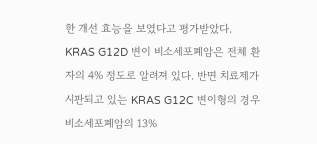한 개선 효능을 보였다고 평가받았다. KRAS G12D 변이 비소세포폐암은 전체 환자의 4% 정도로 알려져 있다. 반면 치료제가 시판되고 있는 KRAS G12C 변이형의 경우 비소세포폐암의 13%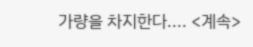가량을 차지한다.... <계속>